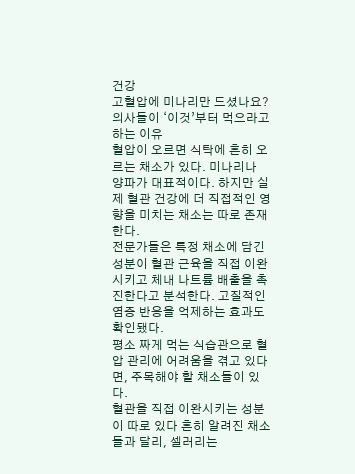건강
고혈압에 미나리만 드셨나요? 의사들이 ‘이것’부터 먹으라고 하는 이유
혈압이 오르면 식탁에 흔히 오르는 채소가 있다. 미나리나 양파가 대표적이다. 하지만 실제 혈관 건강에 더 직접적인 영향을 미치는 채소는 따로 존재한다.
전문가들은 특정 채소에 담긴 성분이 혈관 근육을 직접 이완시키고 체내 나트륨 배출을 촉진한다고 분석한다. 고질적인 염증 반응을 억제하는 효과도 확인됐다.
평소 짜게 먹는 식습관으로 혈압 관리에 어려움을 겪고 있다면, 주목해야 할 채소들이 있다.
혈관을 직접 이완시키는 성분이 따로 있다 흔히 알려진 채소들과 달리, 셀러리는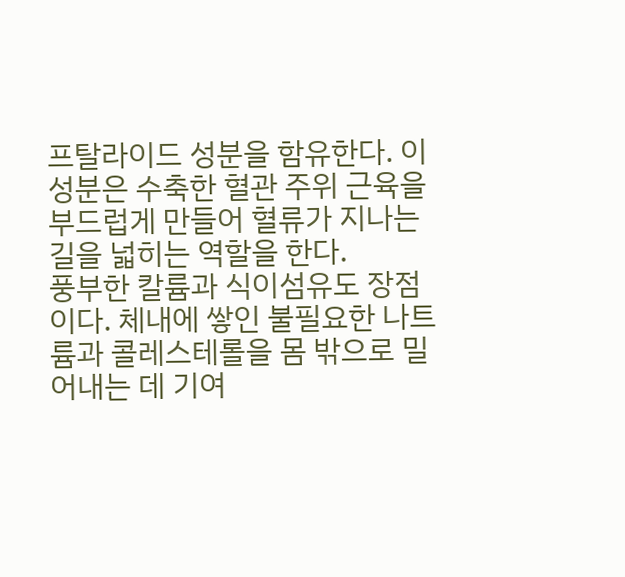프탈라이드 성분을 함유한다. 이 성분은 수축한 혈관 주위 근육을 부드럽게 만들어 혈류가 지나는 길을 넓히는 역할을 한다.
풍부한 칼륨과 식이섬유도 장점이다. 체내에 쌓인 불필요한 나트륨과 콜레스테롤을 몸 밖으로 밀어내는 데 기여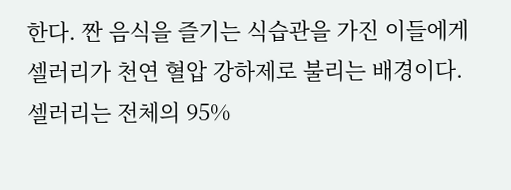한다. 짠 음식을 즐기는 식습관을 가진 이들에게 셀러리가 천연 혈압 강하제로 불리는 배경이다.
셀러리는 전체의 95%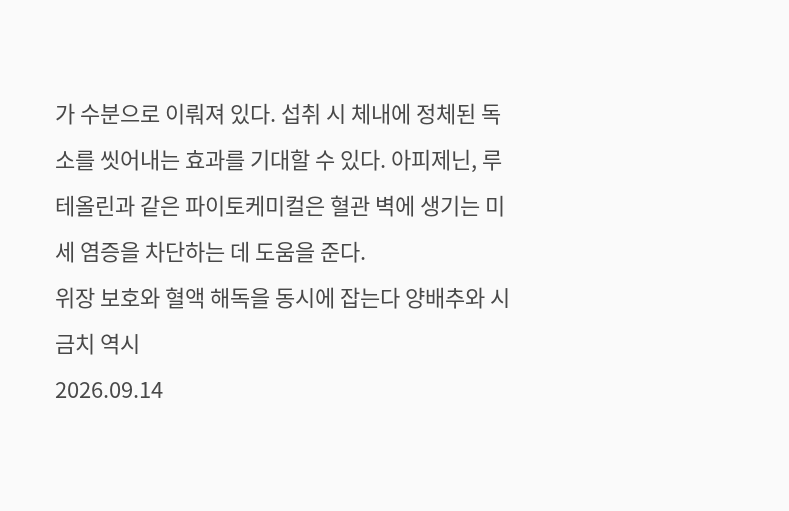가 수분으로 이뤄져 있다. 섭취 시 체내에 정체된 독소를 씻어내는 효과를 기대할 수 있다. 아피제닌, 루테올린과 같은 파이토케미컬은 혈관 벽에 생기는 미세 염증을 차단하는 데 도움을 준다.
위장 보호와 혈액 해독을 동시에 잡는다 양배추와 시금치 역시
2026.09.14